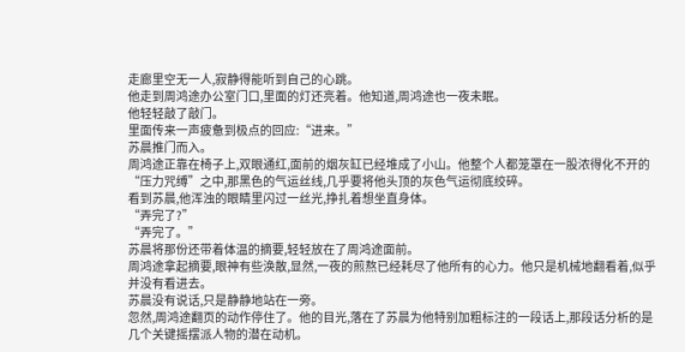走廊里空无一人,寂静得能听到自己的心跳。
他走到周鸿途办公室门口,里面的灯还亮着。他知道,周鸿途也一夜未眠。
他轻轻敲了敲门。
里面传来一声疲惫到极点的回应:“进来。”
苏晨推门而入。
周鸿途正靠在椅子上,双眼通红,面前的烟灰缸已经堆成了小山。他整个人都笼罩在一股浓得化不开的“压力咒缚”之中,那黑色的气运丝线,几乎要将他头顶的灰色气运彻底绞碎。
看到苏晨,他浑浊的眼睛里闪过一丝光,挣扎着想坐直身体。
“弄完了?”
“弄完了。”
苏晨将那份还带着体温的摘要,轻轻放在了周鸿途面前。
周鸿途拿起摘要,眼神有些涣散,显然,一夜的煎熬已经耗尽了他所有的心力。他只是机械地翻看着,似乎并没有看进去。
苏晨没有说话,只是静静地站在一旁。
忽然,周鸿途翻页的动作停住了。他的目光,落在了苏晨为他特别加粗标注的一段话上,那段话分析的是几个关键摇摆派人物的潜在动机。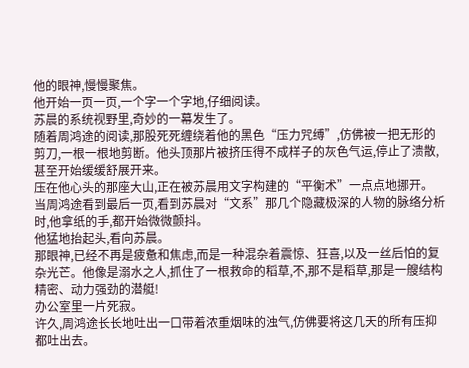他的眼神,慢慢聚焦。
他开始一页一页,一个字一个字地,仔细阅读。
苏晨的系统视野里,奇妙的一幕发生了。
随着周鸿途的阅读,那股死死缠绕着他的黑色“压力咒缚”,仿佛被一把无形的剪刀,一根一根地剪断。他头顶那片被挤压得不成样子的灰色气运,停止了溃散,甚至开始缓缓舒展开来。
压在他心头的那座大山,正在被苏晨用文字构建的“平衡术”一点点地挪开。
当周鸿途看到最后一页,看到苏晨对“文系”那几个隐藏极深的人物的脉络分析时,他拿纸的手,都开始微微颤抖。
他猛地抬起头,看向苏晨。
那眼神,已经不再是疲惫和焦虑,而是一种混杂着震惊、狂喜,以及一丝后怕的复杂光芒。他像是溺水之人,抓住了一根救命的稻草,不,那不是稻草,那是一艘结构精密、动力强劲的潜艇!
办公室里一片死寂。
许久,周鸿途长长地吐出一口带着浓重烟味的浊气,仿佛要将这几天的所有压抑都吐出去。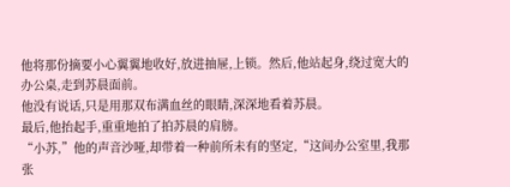他将那份摘要小心翼翼地收好,放进抽屉,上锁。然后,他站起身,绕过宽大的办公桌,走到苏晨面前。
他没有说话,只是用那双布满血丝的眼睛,深深地看着苏晨。
最后,他抬起手,重重地拍了拍苏晨的肩膀。
“小苏,”他的声音沙哑,却带着一种前所未有的坚定,“这间办公室里,我那张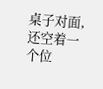桌子对面,还空着一个位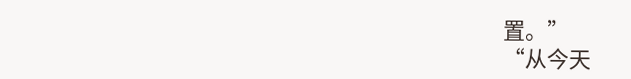置。”
“从今天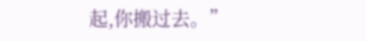起,你搬过去。”